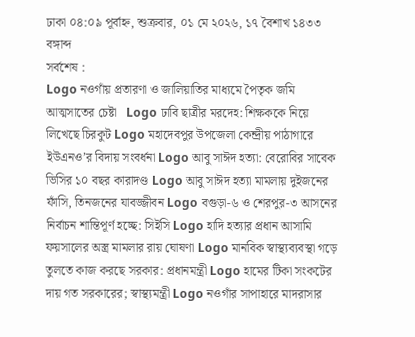ঢাকা ০৪:০৯ পূর্বাহ্ন, শুক্রবার, ০১ মে ২০২৬, ১৭ বৈশাখ ১৪৩৩ বঙ্গাব্দ
সর্বশেষ :
Logo নওগাঁয় প্রতারণা ও জালিয়াতির মাধ্যমে পৈতৃক জমি আত্মসাতের চেষ্টা   Logo ঢাবি ছাত্রীর মরদেহ: শিক্ষককে নিয়ে লিখেছে চিরকুট Logo মহাদেবপুর উপজেলা কেন্দ্রীয় পাঠাগারে ইউএনও’র বিদায় সংবর্ধনা Logo আবু সাঈদ হত্যা: বেরোবির সাবেক ভিসির ১০ বছর কারাদণ্ড Logo আবু সাঈদ হত্যা মামলায় দুইজনের ফাঁসি, তিনজনের যাবজ্জীবন Logo বগুড়া-৬ ও শেরপুর-৩ আসনের নির্বাচন শান্তিপূর্ণ হচ্ছে: সিইসি Logo হাদি হত্যার প্রধান আসামি ফয়সালের অস্ত্র মামলার রায় ঘোষণা Logo মানবিক স্বাস্থ্যব্যবস্থা গড়ে তুলতে কাজ করছে সরকার: প্রধানমন্ত্রী Logo হামের টিকা সংকটের দায় গত সরকারের; স্বাস্থ্যমন্ত্রী Logo নওগাঁর সাপাহারে মাদরাসার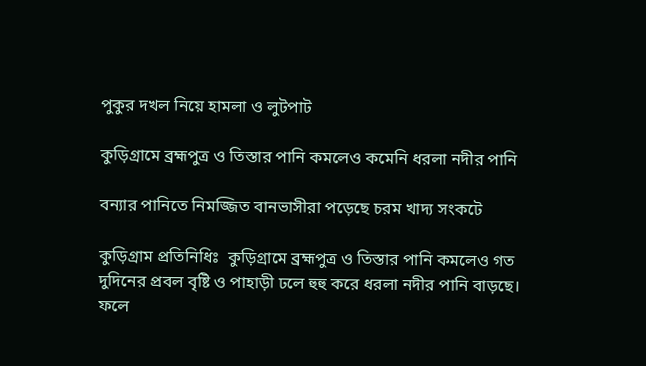পুকুর দখল নিয়ে হামলা ও লুটপাট

কুড়িগ্রামে ব্রহ্মপুত্র ও তিস্তার পানি কমলেও কমেনি ধরলা নদীর পানি

বন্যার পানিতে নিমজ্জিত বানভাসীরা পড়েছে চরম খাদ্য সংকটে

কুড়িগ্রাম প্রতিনিধিঃ  কুড়িগ্রামে ব্রহ্মপুত্র ও তিস্তার পানি কমলেও গত দুদিনের প্রবল বৃষ্টি ও পাহাড়ী ঢলে হুহু করে ধরলা নদীর পানি বাড়ছে। ফলে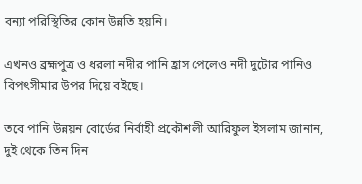বন্যা পরিস্থিতির কোন উন্নতি হয়নি।

এখনও ব্রহ্মপুত্র ও ধরলা নদীর পানি হ্রাস পেলেও নদী দুটোর পানিও বিপৎসীমার উপর দিয়ে বইছে।

তবে পানি উন্নয়ন বোর্ডের নির্বাহী প্রকৌশলী আরিফুল ইসলাম জানান, দুই থেকে তিন দিন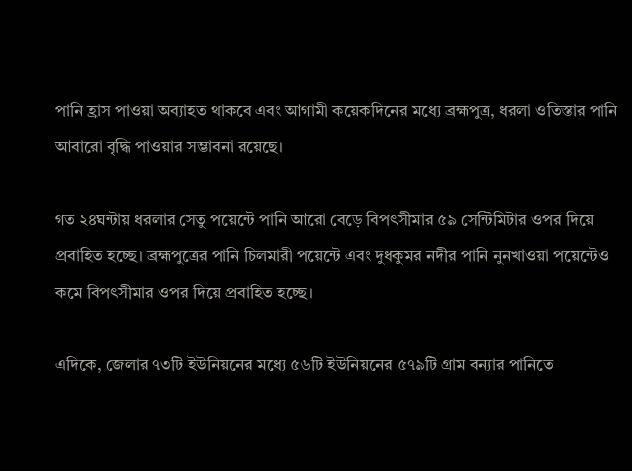পানি হ্রাস পাওয়া অব্যাহত থাকবে এবং আগামী কয়েকদিনের মধ্যে ব্রহ্মপুত্র, ধরলা ওতিস্তার পানি আবারো বৃদ্ধি পাওয়ার সম্ভাবনা রয়েছে।

গত ২৪ঘন্টায় ধরলার সেতু পয়েন্টে পানি আরো বেড়ে বিপৎসীমার ৫৯ সেন্টিমিটার ওপর দিয়ে প্রবাহিত হচ্ছে। ব্রহ্মপুত্রের পানি চিলমারী পয়েন্টে এবং দুধকুমর নদীর পানি নুনখাওয়া পয়েন্টেও কমে বিপৎসীমার ওপর দিয়ে প্রবাহিত হচ্ছে।

এদিকে, জেলার ৭৩টি ইউনিয়নের মধ্যে ৫৬টি ইউনিয়নের ৫৭৯টি গ্রাম বন্যার পানিতে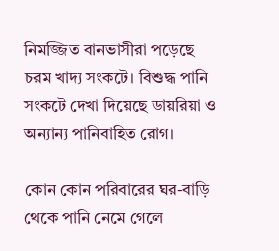নিমজ্জিত বানভাসীরা পড়েছে চরম খাদ্য সংকটে। বিশুদ্ধ পানি সংকটে দেখা দিয়েছে ডায়রিয়া ও অন্যান্য পানিবাহিত রোগ।

কোন কোন পরিবারের ঘর-বাড়ি থেকে পানি নেমে গেলে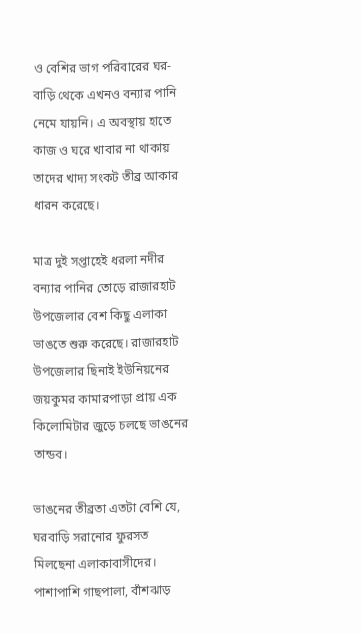ও বেশির ভাগ পরিবারের ঘর-বাড়ি থেকে এখনও বন্যার পানি নেমে যায়নি। এ অবস্থায় হাতে কাজ ও ঘরে খাবার না থাকায় তাদের খাদ্য সংকট তীব্র আকার ধারন করেছে।

মাত্র দুই সপ্তাহেই ধরলা নদীর বন্যার পানির তোড়ে রাজারহাট উপজেলার বেশ কিছু এলাকা ভাঙতে শুরু করেছে। রাজারহাট উপজেলার ছিনাই ইউনিয়নের জয়কুমর কামারপাড়া প্রায় এক কিলোমিটার জুড়ে চলছে ভাঙনের তান্ডব।

ভাঙনের তীব্রতা এতটা বেশি যে, ঘরবাড়ি সরানোর ফুরসত মিলছেনা এলাকাবাসীদের। পাশাপাশি গাছপালা, বাঁশঝাড়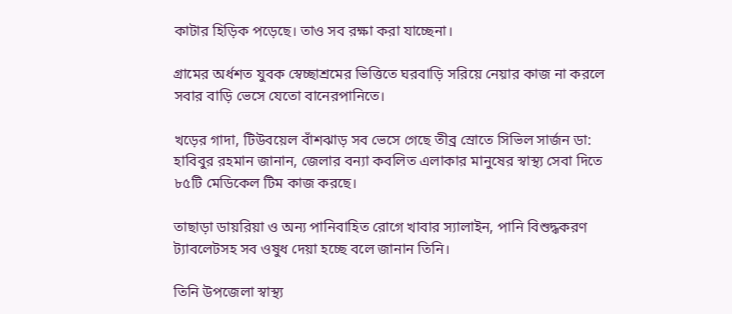কাটার হিড়িক পড়েছে। তাও সব রক্ষা করা যাচ্ছেনা।

গ্রামের অর্ধশত যুবক স্বেচ্ছাশ্রমের ভিত্তিতে ঘরবাড়ি সরিয়ে নেয়ার কাজ না করলে সবার বাড়ি ভেসে যেতো বানেরপানিতে।

খড়ের গাদা, টিউবয়েল বাঁশঝাড় সব ভেসে গেছে তীব্র স্রোতে সিভিল সার্জন ডা: হাবিবুর রহমান জানান, জেলার বন্যা কবলিত এলাকার মানুষের স্বাস্থ্য সেবা দিতে ৮৫টি মেডিকেল টিম কাজ করছে।

তাছাড়া ডায়রিয়া ও অন্য পানিবাহিত রোগে খাবার স্যালাইন, পানি বিশুদ্ধকরণ ট্যাবলেটসহ সব ওষুধ দেয়া হচ্ছে বলে জানান তিনি।

তিনি উপজেলা স্বাস্থ্য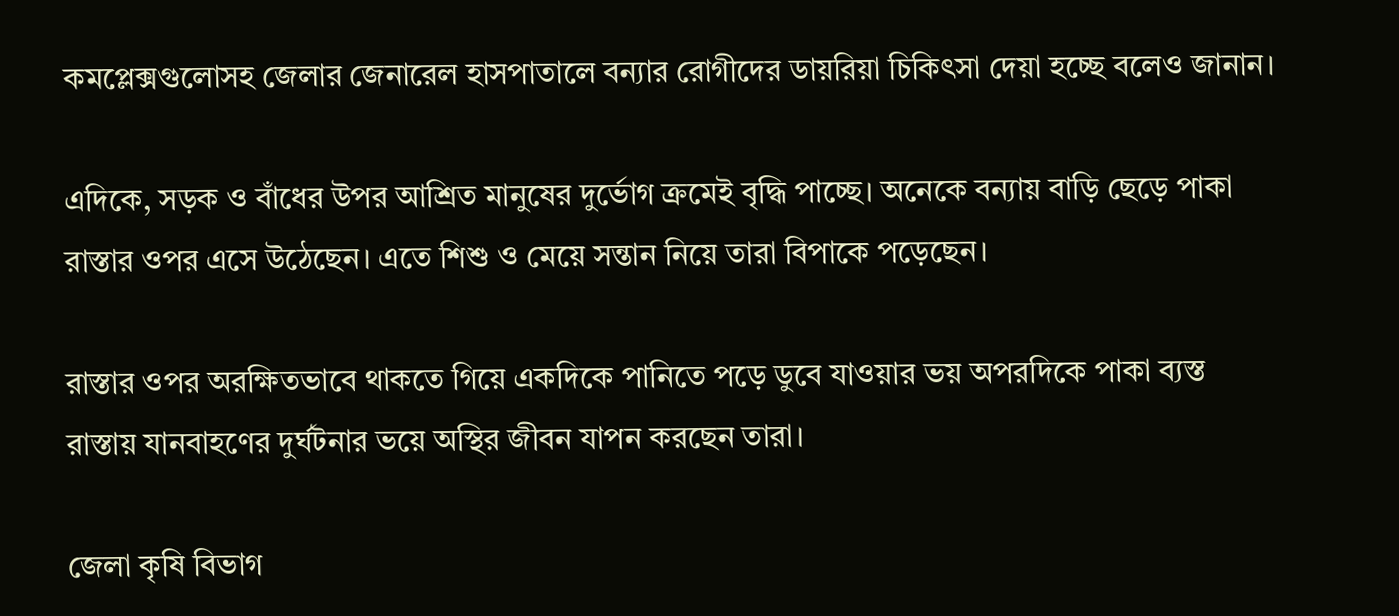কমপ্লেক্সগুলোসহ জেলার জেনারেল হাসপাতালে বন্যার রোগীদের ডায়রিয়া চিকিৎসা দেয়া হচ্ছে বলেও জানান।

এদিকে, সড়ক ও বাঁধের উপর আশ্রিত মানুষের দুর্ভোগ ক্রমেই বৃদ্ধি পাচ্ছে। অনেকে বন্যায় বাড়ি ছেড়ে পাকা রাস্তার ওপর এসে উঠেছেন। এতে শিশু ও মেয়ে সন্তান নিয়ে তারা বিপাকে পড়েছেন।

রাস্তার ওপর অরক্ষিতভাবে থাকতে গিয়ে একদিকে পানিতে পড়ে ডুবে যাওয়ার ভয় অপরদিকে পাকা ব্যস্ত রাস্তায় যানবাহণের দুর্ঘটনার ভয়ে অস্থির জীবন যাপন করছেন তারা।

জেলা কৃষি বিভাগ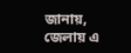জানায়, জেলায় এ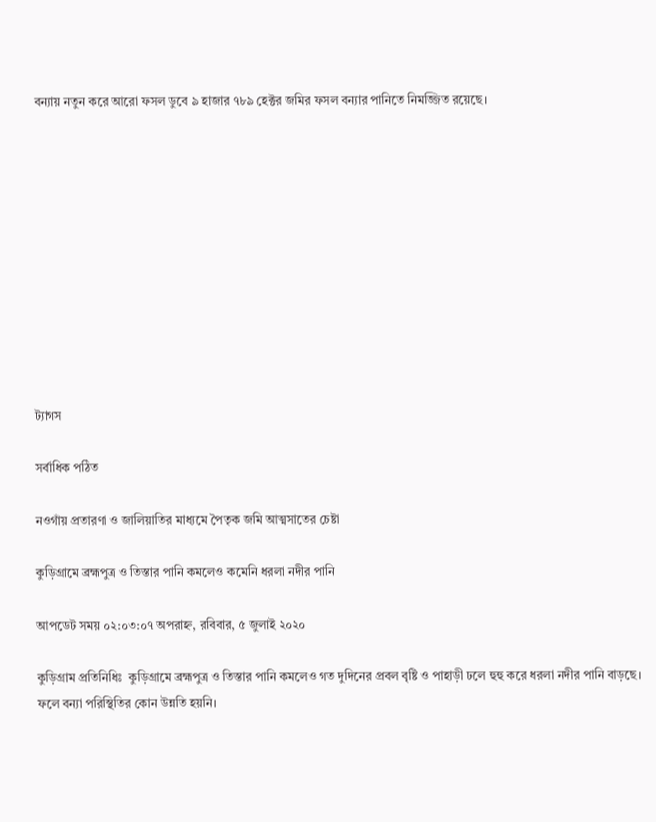বন্যায় নতুন করে আরো ফসল ডুবে ৯ হাজার ৭৮৯ হেক্টর জমির ফসল বন্যার পানিতে নিমজ্জিত রয়েছে।











ট্যাগস

সর্বাধিক পঠিত

নওগাঁয় প্রতারণা ও জালিয়াতির মাধ্যমে পৈতৃক জমি আত্মসাতের চেষ্টা

কুড়িগ্রামে ব্রহ্মপুত্র ও তিস্তার পানি কমলেও কমেনি ধরলা নদীর পানি

আপডেট সময় ০২:০৩:০৭ অপরাহ্ন, রবিবার, ৫ জুলাই ২০২০

কুড়িগ্রাম প্রতিনিধিঃ  কুড়িগ্রামে ব্রহ্মপুত্র ও তিস্তার পানি কমলেও গত দুদিনের প্রবল বৃষ্টি ও পাহাড়ী ঢলে হুহু করে ধরলা নদীর পানি বাড়ছে। ফলে বন্যা পরিস্থিতির কোন উন্নতি হয়নি।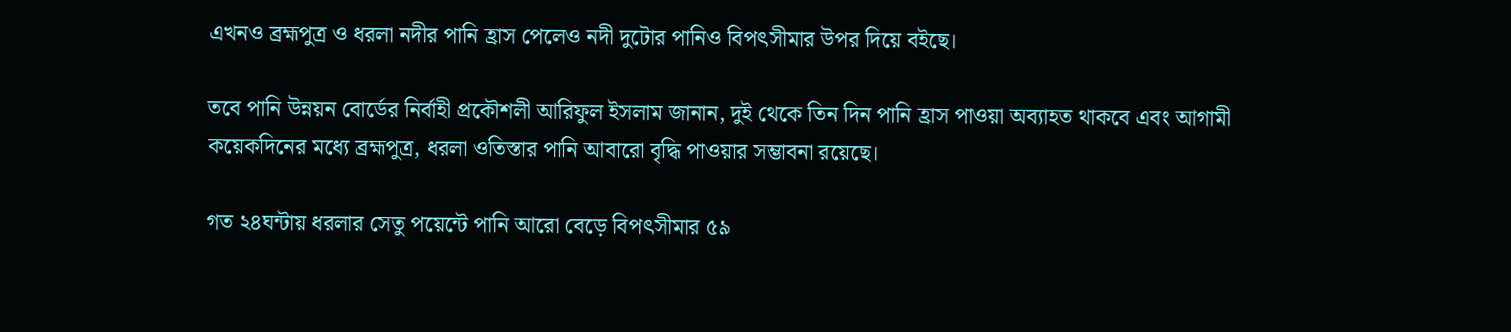এখনও ব্রহ্মপুত্র ও ধরলা নদীর পানি হ্রাস পেলেও নদী দুটোর পানিও বিপৎসীমার উপর দিয়ে বইছে।

তবে পানি উন্নয়ন বোর্ডের নির্বাহী প্রকৌশলী আরিফুল ইসলাম জানান, দুই থেকে তিন দিন পানি হ্রাস পাওয়া অব্যাহত থাকবে এবং আগামী কয়েকদিনের মধ্যে ব্রহ্মপুত্র, ধরলা ওতিস্তার পানি আবারো বৃদ্ধি পাওয়ার সম্ভাবনা রয়েছে।

গত ২৪ঘন্টায় ধরলার সেতু পয়েন্টে পানি আরো বেড়ে বিপৎসীমার ৫৯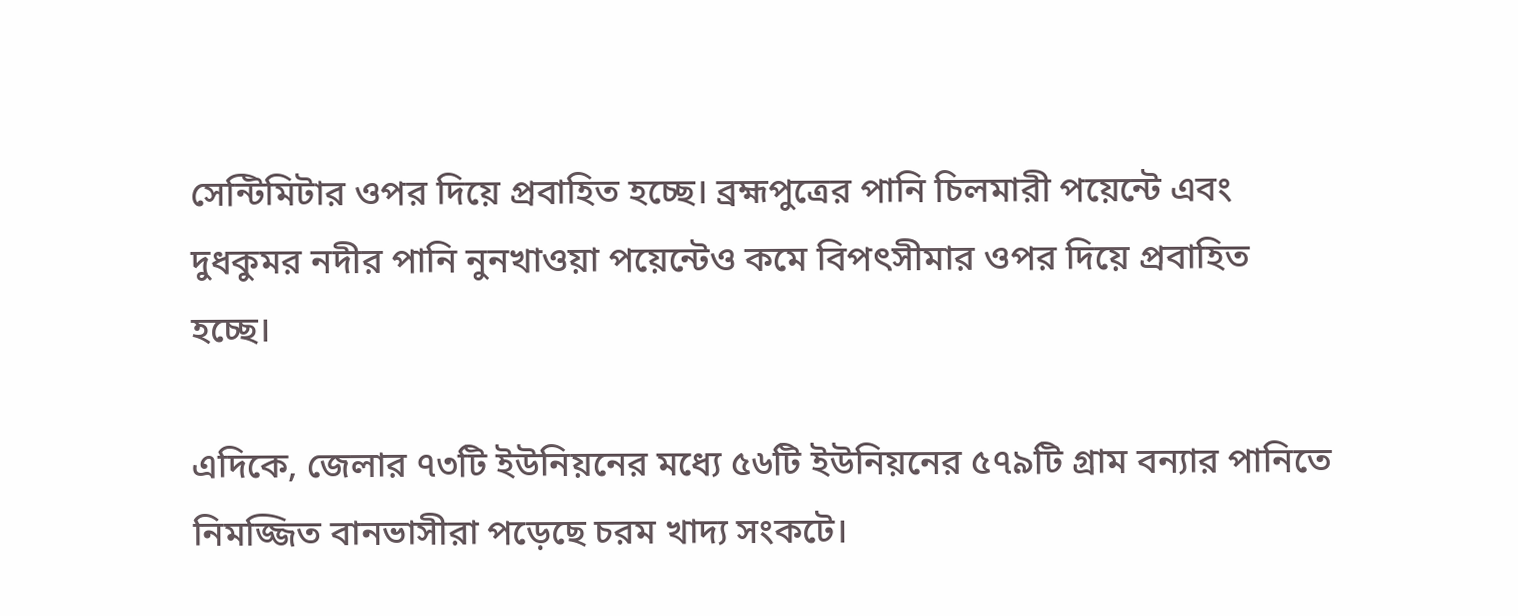সেন্টিমিটার ওপর দিয়ে প্রবাহিত হচ্ছে। ব্রহ্মপুত্রের পানি চিলমারী পয়েন্টে এবং দুধকুমর নদীর পানি নুনখাওয়া পয়েন্টেও কমে বিপৎসীমার ওপর দিয়ে প্রবাহিত হচ্ছে।

এদিকে, জেলার ৭৩টি ইউনিয়নের মধ্যে ৫৬টি ইউনিয়নের ৫৭৯টি গ্রাম বন্যার পানিতে নিমজ্জিত বানভাসীরা পড়েছে চরম খাদ্য সংকটে।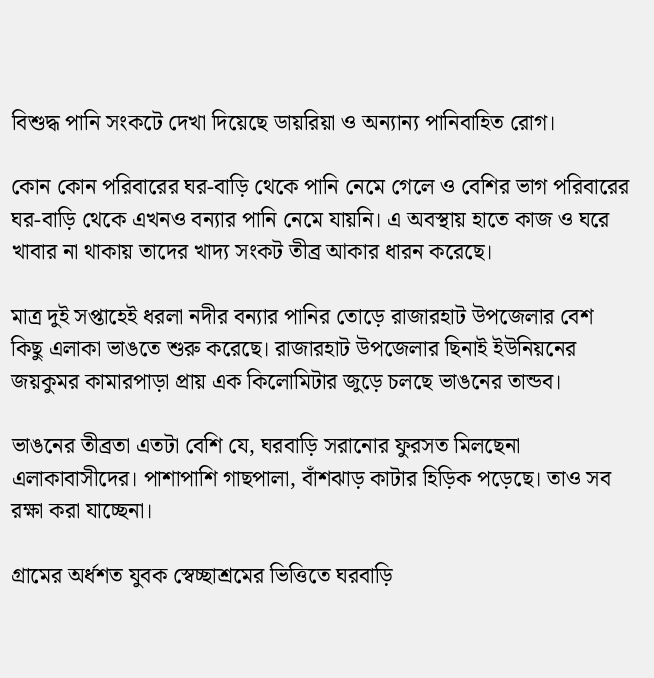বিশুদ্ধ পানি সংকটে দেখা দিয়েছে ডায়রিয়া ও অন্যান্য পানিবাহিত রোগ।

কোন কোন পরিবারের ঘর-বাড়ি থেকে পানি নেমে গেলে ও বেশির ভাগ পরিবারের ঘর-বাড়ি থেকে এখনও বন্যার পানি নেমে যায়নি। এ অবস্থায় হাতে কাজ ও ঘরে খাবার না থাকায় তাদের খাদ্য সংকট তীব্র আকার ধারন করেছে।

মাত্র দুই সপ্তাহেই ধরলা নদীর বন্যার পানির তোড়ে রাজারহাট উপজেলার বেশ কিছু এলাকা ভাঙতে শুরু করেছে। রাজারহাট উপজেলার ছিনাই ইউনিয়নের জয়কুমর কামারপাড়া প্রায় এক কিলোমিটার জুড়ে চলছে ভাঙনের তান্ডব।

ভাঙনের তীব্রতা এতটা বেশি যে, ঘরবাড়ি সরানোর ফুরসত মিলছেনা এলাকাবাসীদের। পাশাপাশি গাছপালা, বাঁশঝাড় কাটার হিড়িক পড়েছে। তাও সব রক্ষা করা যাচ্ছেনা।

গ্রামের অর্ধশত যুবক স্বেচ্ছাশ্রমের ভিত্তিতে ঘরবাড়ি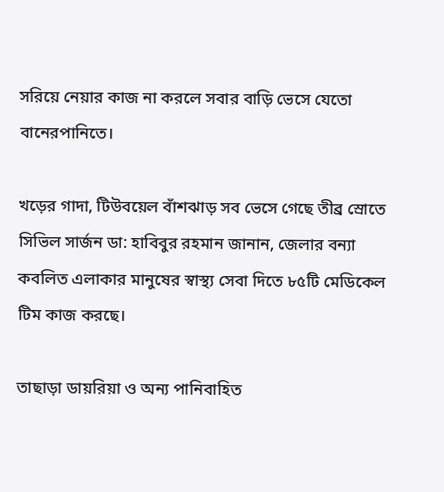সরিয়ে নেয়ার কাজ না করলে সবার বাড়ি ভেসে যেতো বানেরপানিতে।

খড়ের গাদা, টিউবয়েল বাঁশঝাড় সব ভেসে গেছে তীব্র স্রোতে সিভিল সার্জন ডা: হাবিবুর রহমান জানান, জেলার বন্যা কবলিত এলাকার মানুষের স্বাস্থ্য সেবা দিতে ৮৫টি মেডিকেল টিম কাজ করছে।

তাছাড়া ডায়রিয়া ও অন্য পানিবাহিত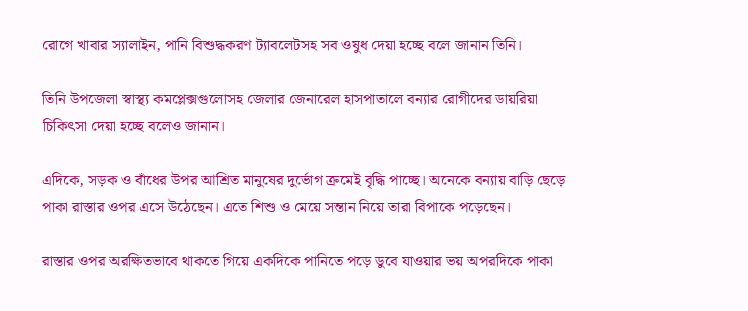রোগে খাবার স্যালাইন, পানি বিশুদ্ধকরণ ট্যাবলেটসহ সব ওষুধ দেয়া হচ্ছে বলে জানান তিনি।

তিনি উপজেলা স্বাস্থ্য কমপ্লেক্সগুলোসহ জেলার জেনারেল হাসপাতালে বন্যার রোগীদের ডায়রিয়া চিকিৎসা দেয়া হচ্ছে বলেও জানান।

এদিকে, সড়ক ও বাঁধের উপর আশ্রিত মানুষের দুর্ভোগ ক্রমেই বৃদ্ধি পাচ্ছে। অনেকে বন্যায় বাড়ি ছেড়ে পাকা রাস্তার ওপর এসে উঠেছেন। এতে শিশু ও মেয়ে সন্তান নিয়ে তারা বিপাকে পড়েছেন।

রাস্তার ওপর অরক্ষিতভাবে থাকতে গিয়ে একদিকে পানিতে পড়ে ডুবে যাওয়ার ভয় অপরদিকে পাকা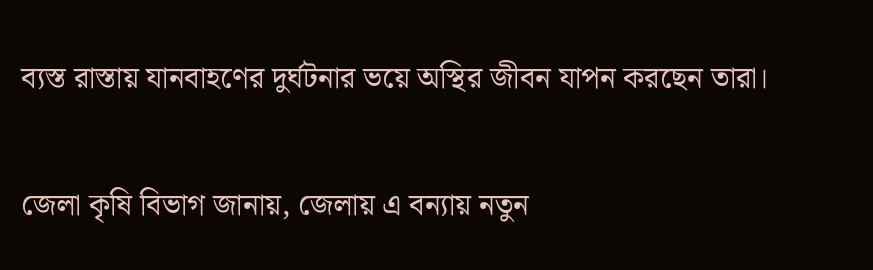ব্যস্ত রাস্তায় যানবাহণের দুর্ঘটনার ভয়ে অস্থির জীবন যাপন করছেন তারা।

জেলা কৃষি বিভাগ জানায়, জেলায় এ বন্যায় নতুন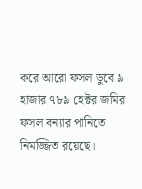করে আরো ফসল ডুবে ৯ হাজার ৭৮৯ হেক্টর জমির ফসল বন্যার পানিতে নিমজ্জিত রয়েছে।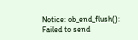Notice: ob_end_flush(): Failed to send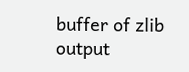buffer of zlib output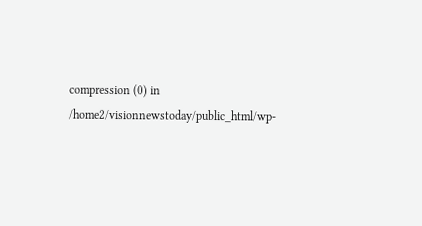compression (0) in /home2/visionnewstoday/public_html/wp-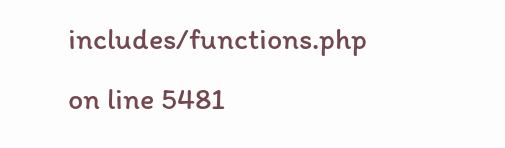includes/functions.php on line 5481